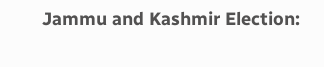Jammu and Kashmir Election: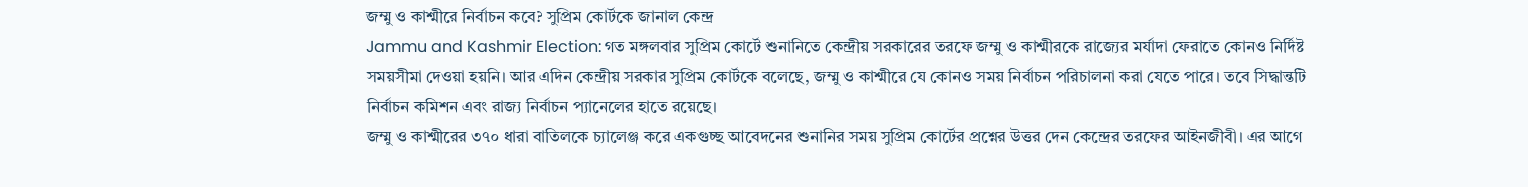জম্মু ও কাশ্মীরে নির্বাচন কবে? সুপ্রিম কোর্টকে জানাল কেন্দ্র
Jammu and Kashmir Election: গত মঙ্গলবার সুপ্রিম কোর্টে শুনানিতে কেন্দ্রীয় সরকারের তরফে জম্মু ও কাশ্মীরকে রাজ্যের মর্যাদা ফেরাতে কোনও নির্দিষ্ট সময়সীমা দেওয়া হয়নি। আর এদিন কেন্দ্রীয় সরকার সুপ্রিম কোর্টকে বলেছে, জম্মু ও কাশ্মীরে যে কোনও সময় নির্বাচন পরিচালনা করা যেতে পারে। তবে সিদ্ধান্তটি নির্বাচন কমিশন এবং রাজ্য নির্বাচন প্যানেলের হাতে রয়েছে।
জম্মু ও কাশ্মীরের ৩৭০ ধারা বাতিলকে চ্যালেঞ্জ করে একগুচ্ছ আবেদনের শুনানির সময় সুপ্রিম কোর্টের প্রশ্নের উত্তর দেন কেন্দ্রের তরফের আইনজীবী। এর আগে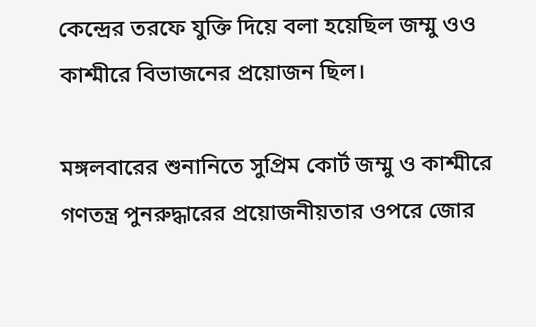কেন্দ্রের তরফে যুক্তি দিয়ে বলা হয়েছিল জম্মু ওও কাশ্মীরে বিভাজনের প্রয়োজন ছিল।

মঙ্গলবারের শুনানিতে সুপ্রিম কোর্ট জম্মু ও কাশ্মীরে গণতন্ত্র পুনরুদ্ধারের প্রয়োজনীয়তার ওপরে জোর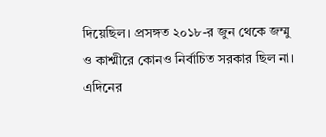দিয়েছিল। প্রসঙ্গত ২০১৮-র জুন থেকে জম্মু ও কাশ্মীরে কোনও নির্বাচিত সরকার ছিল না। এদিনের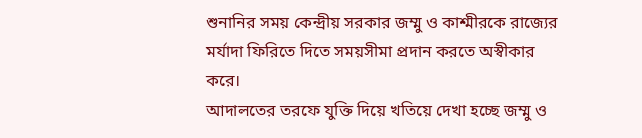শুনানির সময় কেন্দ্রীয় সরকার জম্মু ও কাশ্মীরকে রাজ্যের মর্যাদা ফিরিতে দিতে সময়সীমা প্রদান করতে অস্বীকার করে।
আদালতের তরফে যুক্তি দিয়ে খতিয়ে দেখা হচ্ছে জম্মু ও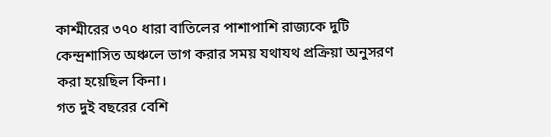কাশ্মীরের ৩৭০ ধারা বাতিলের পাশাপাশি রাজ্যকে দুটি কেন্দ্রশাসিত অঞ্চলে ভাগ করার সময় যথাযথ প্রক্রিয়া অনুসরণ করা হয়েছিল কিনা।
গত দুই বছরের বেশি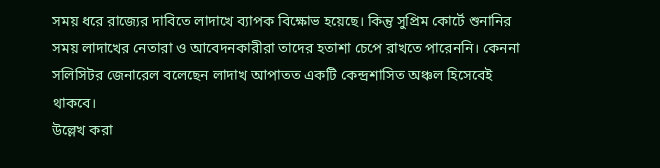সময় ধরে রাজ্যের দাবিতে লাদাখে ব্যাপক বিক্ষোভ হয়েছে। কিন্তু সুপ্রিম কোর্টে শুনানির সময় লাদাখের নেতারা ও আবেদনকারীরা তাদের হতাশা চেপে রাখতে পারেননি। কেননা সলিসিটর জেনারেল বলেছেন লাদাখ আপাতত একটি কেন্দ্রশাসিত অঞ্চল হিসেবেই থাকবে।
উল্লেখ করা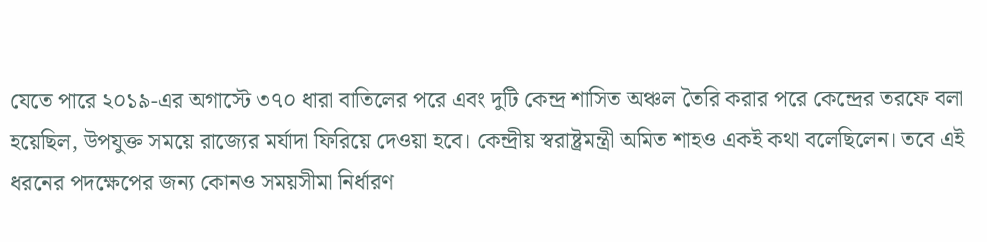যেতে পারে ২০১৯-এর অগাস্টে ৩৭০ ধারা বাতিলের পরে এবং দুটি কেন্দ্র শাসিত অঞ্চল তৈরি করার পরে কেন্দ্রের তরফে বলা হয়েছিল, উপযুক্ত সময়ে রাজ্যের মর্যাদা ফিরিয়ে দেওয়া হবে। কেন্দ্রীয় স্বরাষ্ট্রমন্ত্রী অমিত শাহও একই কথা বলেছিলেন। তবে এই ধরনের পদক্ষেপের জন্য কোনও সময়সীমা নির্ধারণ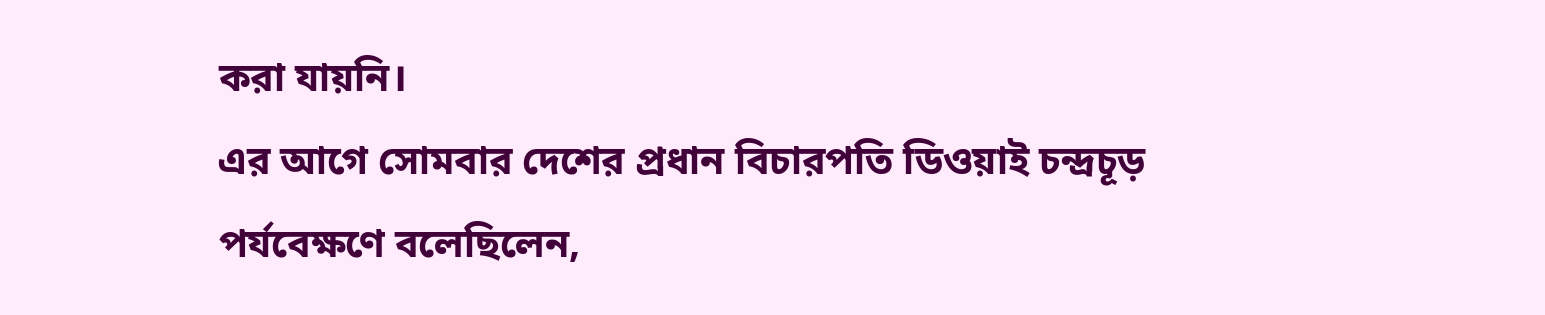করা যায়নি।
এর আগে সোমবার দেশের প্রধান বিচারপতি ডিওয়াই চন্দ্রচূড় পর্যবেক্ষণে বলেছিলেন,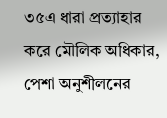৩৫এ ধারা প্রত্যাহার করে মৌলিক অধিকার, পেশা অনুশীলনের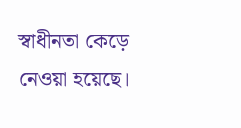স্বাধীনতা কেড়ে নেওয়া হয়েছে।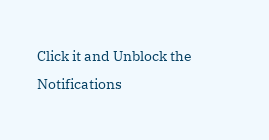Click it and Unblock the Notifications